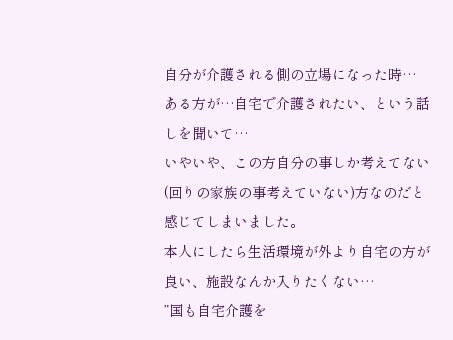自分が介護される側の立場になった時…
ある方が…自宅で介護されたい、という話しを聞いて…
いやいや、この方自分の事しか考えてない(回りの家族の事考えていない)方なのだと
感じてしまいました。
本人にしたら生活環境が外より自宅の方が良い、施設なんか入りたくない…
”国も自宅介護を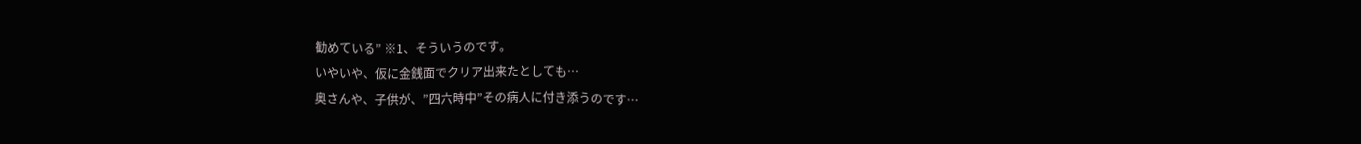勧めている” ※1、そういうのです。
いやいや、仮に金銭面でクリア出来たとしても…
奥さんや、子供が、”四六時中”その病人に付き添うのです…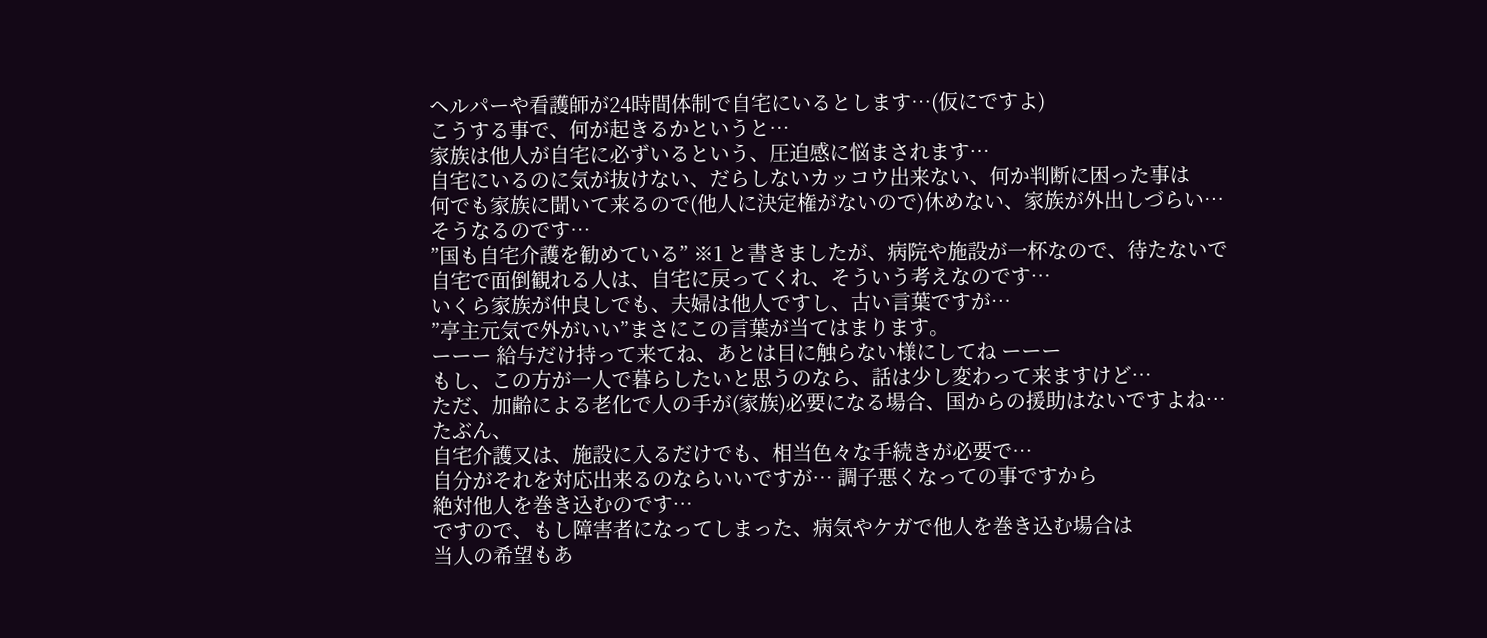ヘルパーや看護師が24時間体制で自宅にいるとします…(仮にですよ)
こうする事で、何が起きるかというと…
家族は他人が自宅に必ずいるという、圧迫感に悩まされます…
自宅にいるのに気が抜けない、だらしないカッコウ出来ない、何か判断に困った事は
何でも家族に聞いて来るので(他人に決定権がないので)休めない、家族が外出しづらい…
そうなるのです…
”国も自宅介護を勧めている” ※1 と書きましたが、病院や施設が一杯なので、待たないで
自宅で面倒観れる人は、自宅に戻ってくれ、そういう考えなのです…
いくら家族が仲良しでも、夫婦は他人ですし、古い言葉ですが…
”亭主元気で外がいい”まさにこの言葉が当てはまります。
ーーー 給与だけ持って来てね、あとは目に触らない様にしてね ーーー
もし、この方が一人で暮らしたいと思うのなら、話は少し変わって来ますけど…
ただ、加齢による老化で人の手が(家族)必要になる場合、国からの援助はないですよね…
たぶん、
自宅介護又は、施設に入るだけでも、相当色々な手続きが必要で…
自分がそれを対応出来るのならいいですが… 調子悪くなっての事ですから
絶対他人を巻き込むのです…
ですので、もし障害者になってしまった、病気やケガで他人を巻き込む場合は
当人の希望もあ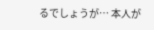るでしょうが… 本人が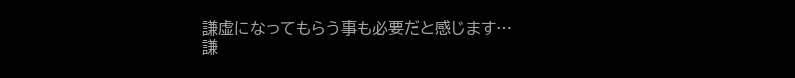謙虚になってもらう事も必要だと感じます…
謙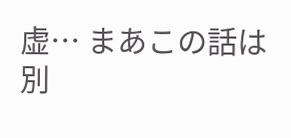虚… まあこの話は別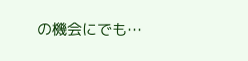の機会にでも…